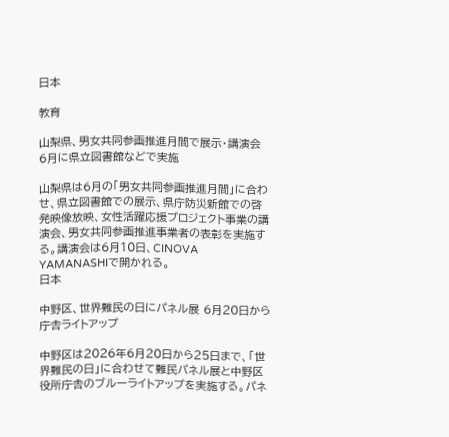日本

教育

山梨県、男女共同参画推進月間で展示・講演会 6月に県立図書館などで実施

山梨県は6月の「男女共同参画推進月間」に合わせ、県立図書館での展示、県庁防災新館での啓発映像放映、女性活躍応援プロジェクト事業の講演会、男女共同参画推進事業者の表彰を実施する。講演会は6月10日、CINOVA YAMANASHIで開かれる。
日本

中野区、世界難民の日にパネル展 6月20日から庁舎ライトアップ

中野区は2026年6月20日から25日まで、「世界難民の日」に合わせて難民パネル展と中野区役所庁舎のブルーライトアップを実施する。パネ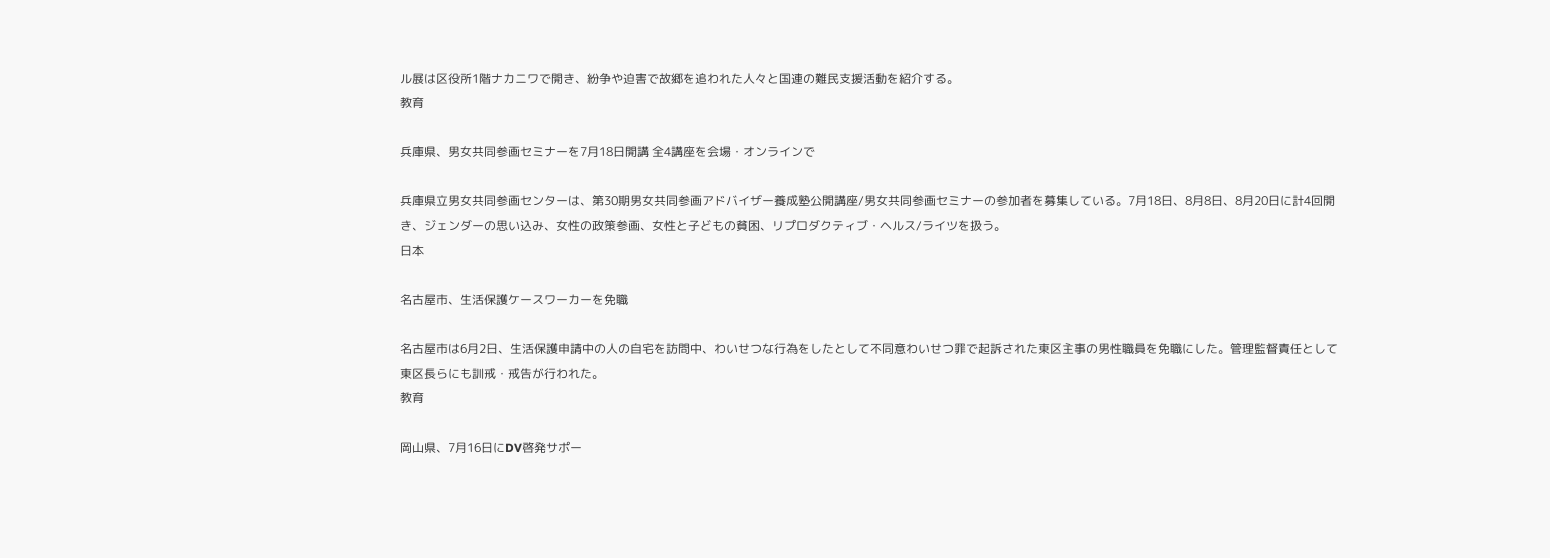ル展は区役所1階ナカニワで開き、紛争や迫害で故郷を追われた人々と国連の難民支援活動を紹介する。
教育

兵庫県、男女共同参画セミナーを7月18日開講 全4講座を会場・オンラインで

兵庫県立男女共同参画センターは、第30期男女共同参画アドバイザー養成塾公開講座/男女共同参画セミナーの参加者を募集している。7月18日、8月8日、8月20日に計4回開き、ジェンダーの思い込み、女性の政策参画、女性と子どもの貧困、リプロダクティブ・ヘルス/ライツを扱う。
日本

名古屋市、生活保護ケースワーカーを免職

名古屋市は6月2日、生活保護申請中の人の自宅を訪問中、わいせつな行為をしたとして不同意わいせつ罪で起訴された東区主事の男性職員を免職にした。管理監督責任として東区長らにも訓戒・戒告が行われた。
教育

岡山県、7月16日にDV啓発サポー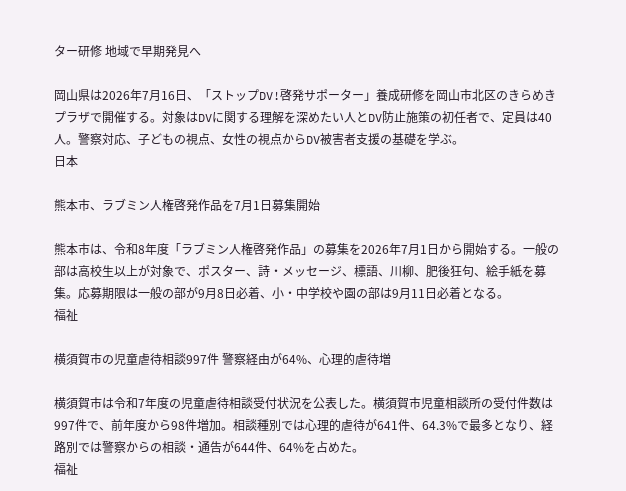ター研修 地域で早期発見へ

岡山県は2026年7月16日、「ストップDV!啓発サポーター」養成研修を岡山市北区のきらめきプラザで開催する。対象はDVに関する理解を深めたい人とDV防止施策の初任者で、定員は40人。警察対応、子どもの視点、女性の視点からDV被害者支援の基礎を学ぶ。
日本

熊本市、ラブミン人権啓発作品を7月1日募集開始

熊本市は、令和8年度「ラブミン人権啓発作品」の募集を2026年7月1日から開始する。一般の部は高校生以上が対象で、ポスター、詩・メッセージ、標語、川柳、肥後狂句、絵手紙を募集。応募期限は一般の部が9月8日必着、小・中学校や園の部は9月11日必着となる。
福祉

横須賀市の児童虐待相談997件 警察経由が64%、心理的虐待増

横須賀市は令和7年度の児童虐待相談受付状況を公表した。横須賀市児童相談所の受付件数は997件で、前年度から98件増加。相談種別では心理的虐待が641件、64.3%で最多となり、経路別では警察からの相談・通告が644件、64%を占めた。
福祉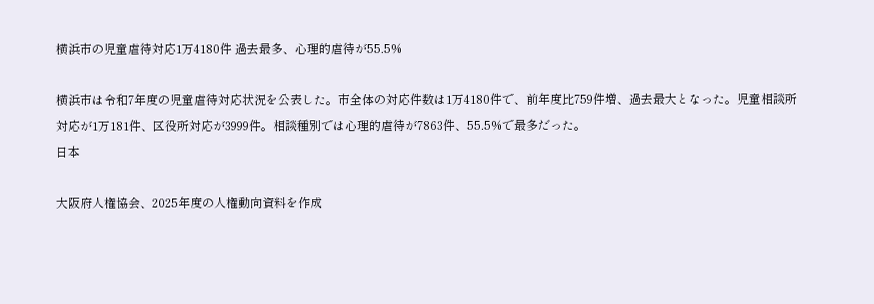横浜市の児童虐待対応1万4180件 過去最多、心理的虐待が55.5%

横浜市は令和7年度の児童虐待対応状況を公表した。市全体の対応件数は1万4180件で、前年度比759件増、過去最大となった。児童相談所対応が1万181件、区役所対応が3999件。相談種別では心理的虐待が7863件、55.5%で最多だった。
日本

大阪府人権協会、2025年度の人権動向資料を作成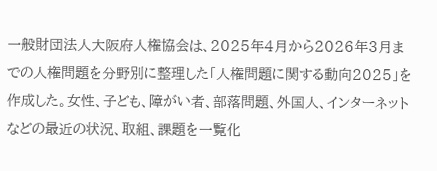一般財団法人大阪府人権協会は、2025年4月から2026年3月までの人権問題を分野別に整理した「人権問題に関する動向2025」を作成した。女性、子ども、障がい者、部落問題、外国人、インターネットなどの最近の状況、取組、課題を一覧化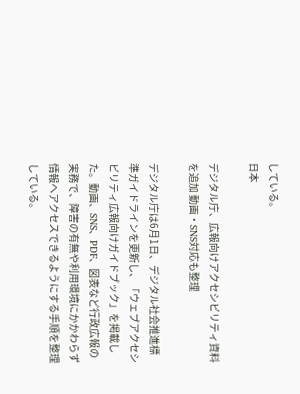している。
日本

デジタル庁、広報向けアクセシビリティ資料を追加 動画・SNS対応も整理

デジタル庁は6月1日、デジタル社会推進標準ガイドラインを更新し、「ウェブアクセシビリティ広報向けガイドブック」を掲載した。動画、SNS、PDF、図表など行政広報の実務で、障害の有無や利用環境にかかわらず情報へアクセスできるようにする手順を整理している。